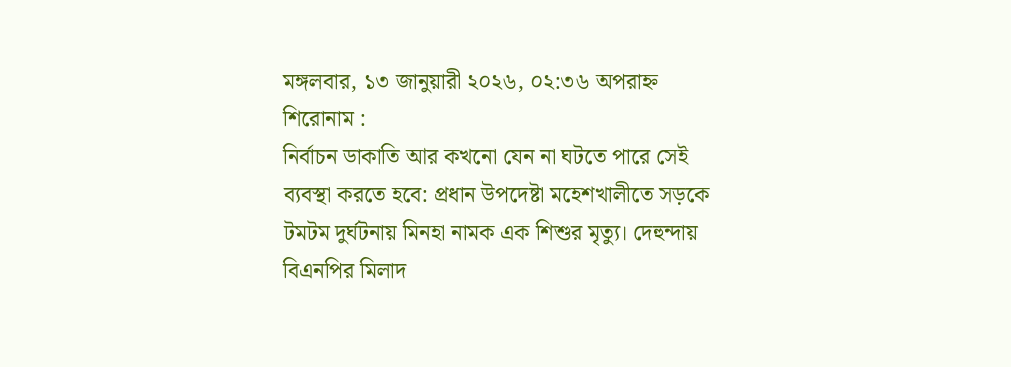মঙ্গলবার, ১৩ জানুয়ারী ২০২৬, ০২:৩৬ অপরাহ্ন
শিরোনাম :
নির্বাচন ডাকাতি আর কখনো যেন না ঘটতে পারে সেই ব্যবস্থা করতে হবে: প্রধান উপদেষ্টা মহেশখালীতে সড়কে টমটম দুর্ঘটনায় মিনহা নামক এক শিশুর মৃত্যু। দেহুন্দায় বিএনপির মিলাদ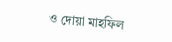ও দোয়া মাহফিল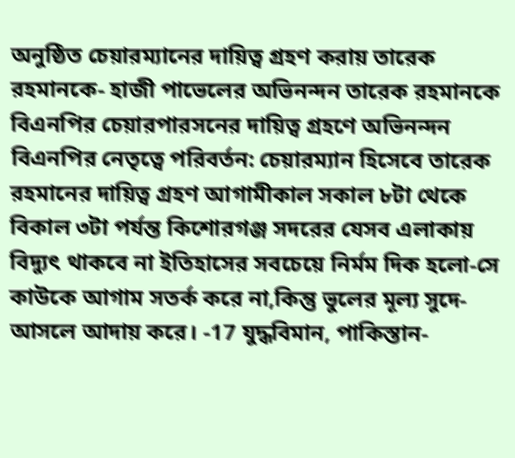অনুষ্ঠিত চেয়ারম্যানের দায়িত্ব গ্রহণ করায় তারেক রহমানকে- হাজী পাভেলের অভিনন্দন তারেক রহমানকে বিএনপির চেয়ারপারসনের দায়িত্ব গ্রহণে অভিনন্দন বিএনপির নেতৃত্বে পরিবর্তন: চেয়ারম্যান হিসেবে তারেক রহমানের দায়িত্ব গ্রহণ আগামীকাল সকাল ৮টা থেকে বিকাল ৩টা পর্যন্ত কিশোরগঞ্জ সদরের যেসব এলাকায় বিদ্যুৎ থাকবে না ইতিহাসের সবচেয়ে নির্মম দিক হলো-সে কাউকে আগাম সতর্ক করে না,কিন্তু ভুলের মূল্য সুদে-আসলে আদায় করে। -17 যুদ্ধবিমান, পাকিস্তান-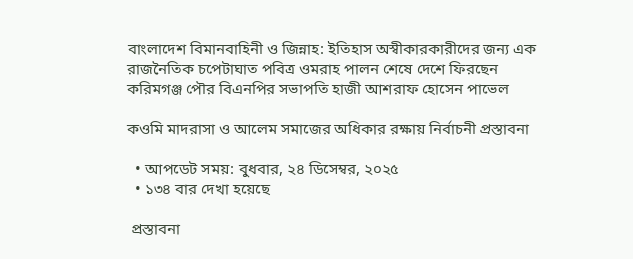বাংলাদেশ বিমানবাহিনী ও জিন্নাহ: ইতিহাস অস্বীকারকারীদের জন্য এক রাজনৈতিক চপেটাঘাত পবিত্র ওমরাহ পালন শেষে দেশে ফিরছেন করিমগঞ্জ পৌর বিএনপির সভাপতি হাজী আশরাফ হোসেন পাভেল

কওমি মাদরাসা ও আলেম সমাজের অধিকার রক্ষায় নির্বাচনী প্রস্তাবনা

  • আপডেট সময়: বুধবার, ২৪ ডিসেম্বর, ২০২৫
  • ১৩৪ বার দেখা হয়েছে

 প্রস্তাবনা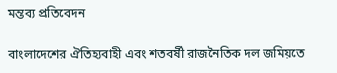মন্তব্য প্রতিবেদন

বাংলাদেশের ঐতিহ্যবাহী এবং শতবর্ষী রাজনৈতিক দল জমিয়তে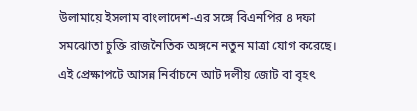উলামায়ে ইসলাম বাংলাদেশ-এর সঙ্গে বিএনপির ৪ দফা সমঝোতা চুক্তি রাজনৈতিক অঙ্গনে নতুন মাত্রা যোগ করেছে। এই প্রেক্ষাপটে আসন্ন নির্বাচনে আট দলীয় জোট বা বৃহৎ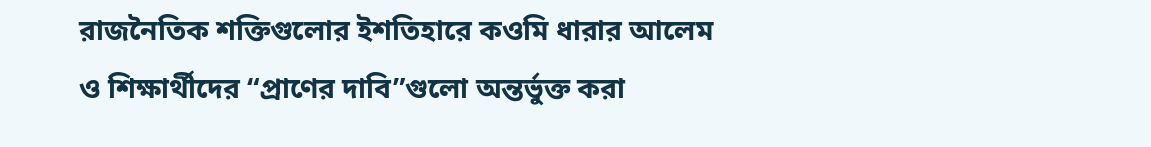রাজনৈতিক শক্তিগুলোর ইশতিহারে কওমি ধারার আলেম ও শিক্ষার্থীদের “প্রাণের দাবি”গুলো অন্তর্ভুক্ত করা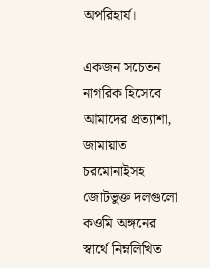অপরিহার্য।

একজন সচেতন নাগরিক হিসেবে আমাদের প্রত্যাশা, জামায়াত চরমোনাইসহ জোটভুক্ত দলগুলো কওমি অঙ্গনের স্বার্থে নিম্নলিখিত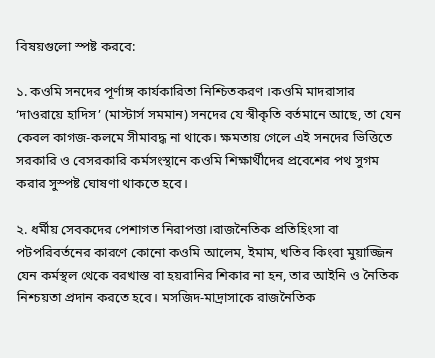বিষয়গুলো স্পষ্ট করবে:

১. কওমি সনদের পূর্ণাঙ্গ কার্যকারিতা নিশ্চিতকরণ ।কওমি মাদরাসার ‘দাওরায়ে হাদিস’ (মাস্টার্স সমমান) সনদের যে স্বীকৃতি বর্তমানে আছে, তা যেন কেবল কাগজ-কলমে সীমাবদ্ধ না থাকে। ক্ষমতায় গেলে এই সনদের ভিত্তিতে সরকারি ও বেসরকারি কর্মসংস্থানে কওমি শিক্ষার্থীদের প্রবেশের পথ সুগম করার সুস্পষ্ট ঘোষণা থাকতে হবে।

২. ধর্মীয় সেবকদের পেশাগত নিরাপত্তা।রাজনৈতিক প্রতিহিংসা বা পটপরিবর্তনের কারণে কোনো কওমি আলেম, ইমাম, খতিব কিংবা মুয়াজ্জিন যেন কর্মস্থল থেকে বরখাস্ত বা হয়রানির শিকার না হন, তার আইনি ও নৈতিক নিশ্চয়তা প্রদান করতে হবে। মসজিদ-মাদ্রাসাকে রাজনৈতিক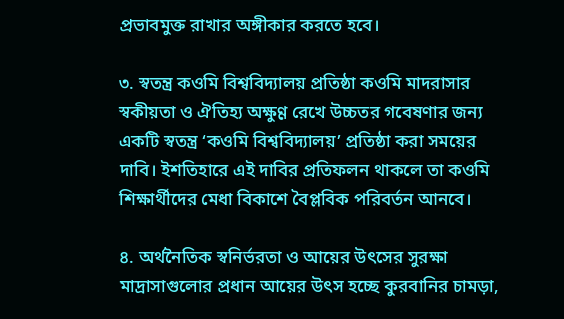প্রভাবমুক্ত রাখার অঙ্গীকার করতে হবে।

৩. স্বতন্ত্র কওমি বিশ্ববিদ্যালয় প্রতিষ্ঠা কওমি মাদরাসার স্বকীয়তা ও ঐতিহ্য অক্ষুণ্ণ রেখে উচ্চতর গবেষণার জন্য একটি স্বতন্ত্র ‘কওমি বিশ্ববিদ্যালয়’ প্রতিষ্ঠা করা সময়ের দাবি। ইশতিহারে এই দাবির প্রতিফলন থাকলে তা কওমি শিক্ষার্থীদের মেধা বিকাশে বৈপ্লবিক পরিবর্তন আনবে।

৪. অর্থনৈতিক স্বনির্ভরতা ও আয়ের উৎসের সুরক্ষা মাদ্রাসাগুলোর প্রধান আয়ের উৎস হচ্ছে কুরবানির চামড়া,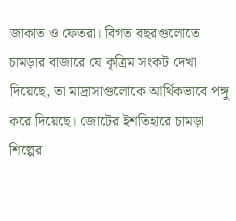জাকাত ও ফেতরা। বিগত বছরগুলোতে চামড়ার বাজারে যে কৃত্রিম সংকট দেখা দিয়েছে, তা মাদ্রাসাগুলোকে আর্থিকভাবে পঙ্গু করে দিয়েছে। জোটের ইশতিহারে চামড়া শিল্পের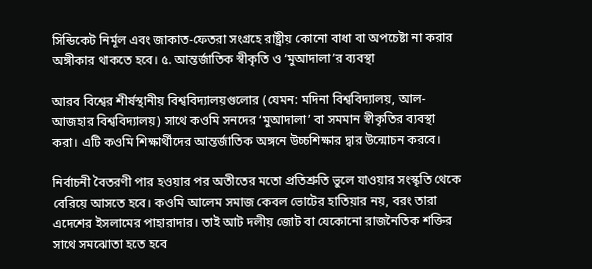সিন্ডিকেট নির্মূল এবং জাকাত-ফেতরা সংগ্রহে রাষ্ট্রীয় কোনো বাধা বা অপচেষ্টা না করার অঙ্গীকার থাকতে হবে। ৫. আন্তর্জাতিক স্বীকৃতি ও ‘মুআদালা’র ব্যবস্থা

আরব বিশ্বের শীর্ষস্থানীয় বিশ্ববিদ্যালয়গুলোর (যেমন: মদিনা বিশ্ববিদ্যালয়, আল-আজহার বিশ্ববিদ্যালয়) সাথে কওমি সনদের ‘মুআদালা’ বা সমমান স্বীকৃতির ব্যবস্থা করা। এটি কওমি শিক্ষার্থীদের আন্তর্জাতিক অঙ্গনে উচ্চশিক্ষার দ্বার উন্মোচন করবে।

নির্বাচনী বৈতরণী পার হওয়ার পর অতীতের মতো প্রতিশ্রুতি ভুলে যাওয়ার সংস্কৃতি থেকে বেরিয়ে আসতে হবে। কওমি আলেম সমাজ কেবল ভোটের হাতিয়ার নয়, বরং তারা এদেশের ইসলামের পাহারাদার। তাই আট দলীয় জোট বা যেকোনো রাজনৈতিক শক্তির সাথে সমঝোতা হতে হবে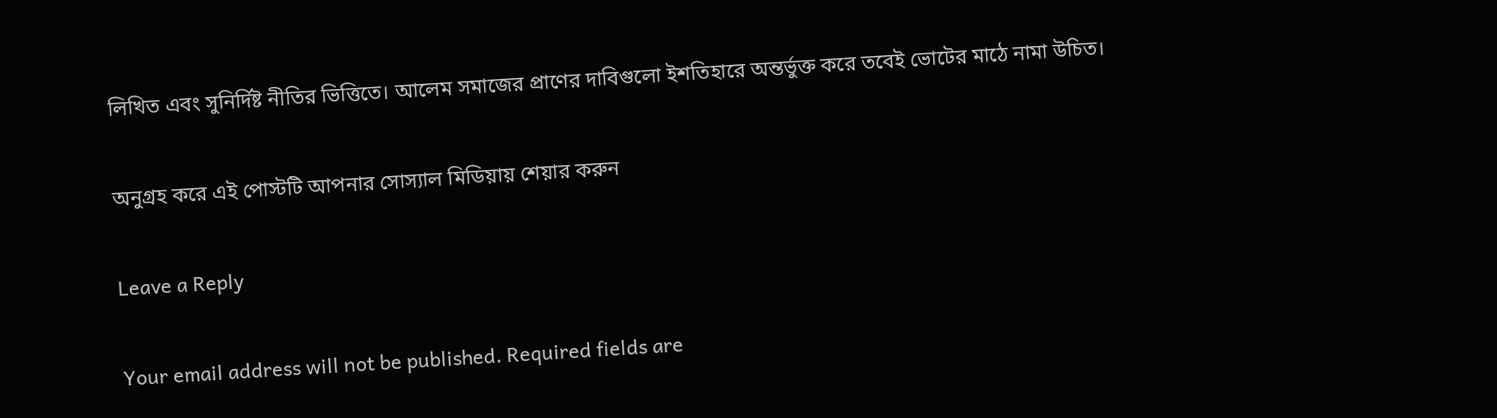লিখিত এবং সুনির্দিষ্ট নীতির ভিত্তিতে। আলেম সমাজের প্রাণের দাবিগুলো ইশতিহারে অন্তর্ভুক্ত করে তবেই ভোটের মাঠে নামা উচিত।

অনুগ্রহ করে এই পোস্টটি আপনার সোস্যাল মিডিয়ায় শেয়ার করুন

Leave a Reply

Your email address will not be published. Required fields are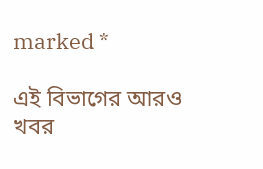marked *

এই বিভাগের আরও খবর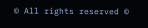© All rights reserved ©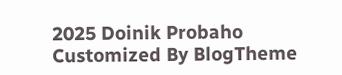2025 Doinik Probaho
Customized By BlogTheme